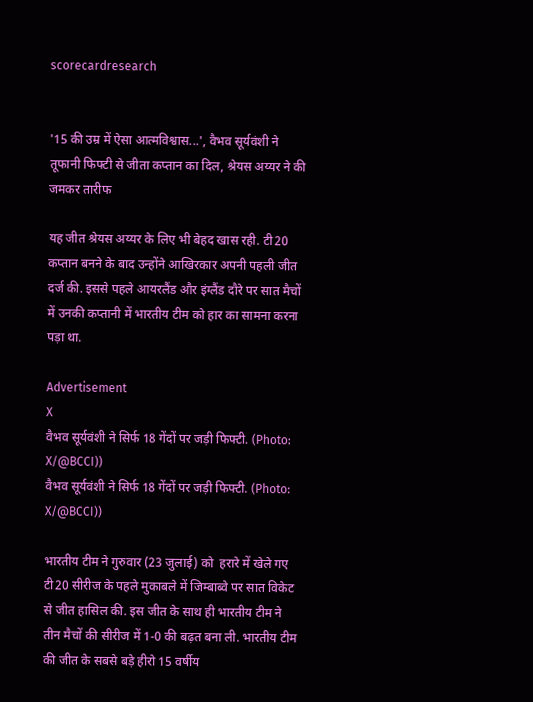scorecardresearch


'15 की उम्र में ऐसा आत्मविश्वास...', वैभव सूर्यवंशी ने तूफानी फिफ्टी से जीता कप्तान का दिल, श्रेयस अय्यर ने की जमकर तारीफ

यह जीत श्रेयस अय्यर के लिए भी बेहद खास रही. टी20 कप्तान बनने के बाद उन्होंने आखिरकार अपनी पहली जीत दर्ज की. इससे पहले आयरलैंड और इंग्लैंड दौरे पर सात मैचों में उनकी कप्तानी में भारतीय टीम को हार का सामना करना पड़ा था.

Advertisement
X
वैभव सूर्यवंशी ने सिर्फ 18 गेंदों पर जड़ी फिफ्टी. (Photo: X/@BCCI))
वैभव सूर्यवंशी ने सिर्फ 18 गेंदों पर जड़ी फिफ्टी. (Photo: X/@BCCI))

भारतीय टीम ने गुरुवार (23 जुलाई) को  हरारे में खेले गए टी20 सीरीज के पहले मुकाबले में जिम्बाब्वे पर सात विकेट से जीत हासिल की. इस जीत के साथ ही भारतीय टीम ने तीन मैचों की सीरीज में 1-0 की बढ़त बना ली. भारतीय टीम की जीत के सबसे बड़े हीरो 15 वर्षीय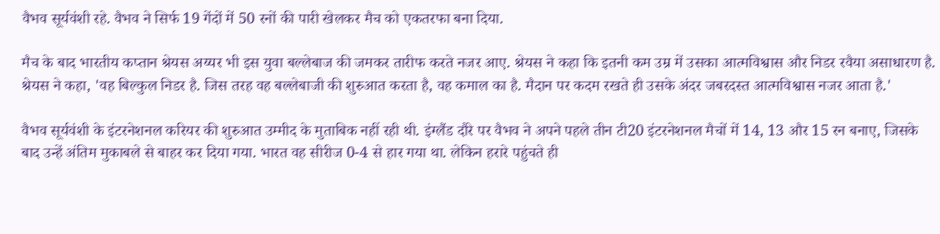वैभव सूर्यवंशी रहे. वैभव ने सिर्फ 19 गेंदों में 50 रनों की पारी खेलकर मैच को एकतरफा बना दिया.

मैच के बाद भारतीय कप्तान श्रेयस अय्यर भी इस युवा बल्लेबाज की जमकर तारीफ करते नजर आए. श्रेयस ने कहा कि इतनी कम उम्र में उसका आत्मविश्वास और निडर रवैया असाधारण है. श्रेयस ने कहा, 'वह बिल्कुल निडर है. जिस तरह वह बल्लेबाजी की शुरुआत करता है, वह कमाल का है. मैदान पर कदम रखते ही उसके अंदर जबरदस्त आत्मविश्वास नजर आता है.'

वैभव सूर्यवंशी के इंटरनेशनल करियर की शुरुआत उम्मीद के मुताबिक नहीं रही थी. इंग्लैंड दौरे पर वैभव ने अपने पहले तीन टी20 इंटरनेशनल मैचों में 14, 13 और 15 रन बनाए, जिसके बाद उन्हें अंतिम मुकाबले से बाहर कर दिया गया. भारत वह सीरीज 0-4 से हार गया था. लेकिन हरारे पहुंचते ही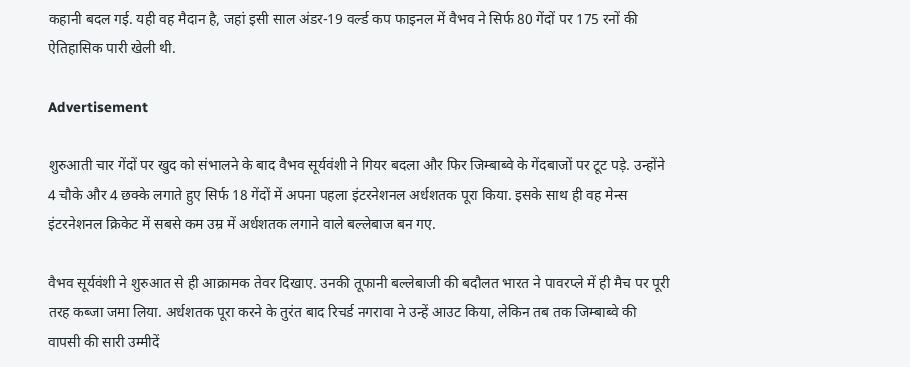कहानी बदल गई. यही वह मैदान है, जहां इसी साल अंडर-19 वर्ल्ड कप फाइनल में वैभव ने सिर्फ 80 गेंदों पर 175 रनों की ऐतिहासिक पारी खेली थी.

Advertisement

शुरुआती चार गेंदों पर खुद को संभालने के बाद वैभव सूर्यवंशी ने गियर बदला और फिर जिम्बाब्वे के गेंदबाजों पर टूट पड़े. उन्होंने 4 चौके और 4 छक्के लगाते हुए सिर्फ 18 गेंदों में अपना पहला इंटरनेशनल अर्धशतक पूरा किया. इसके साथ ही वह मेन्स इंटरनेशनल क्रिकेट में सबसे कम उम्र में अर्धशतक लगाने वाले बल्लेबाज बन गए.

वैभव सूर्यवंशी ने शुरुआत से ही आक्रामक तेवर दिखाए. उनकी तूफानी बल्लेबाजी की बदौलत भारत ने पावरप्ले में ही मैच पर पूरी तरह कब्जा जमा लिया. अर्धशतक पूरा करने के तुरंत बाद रिचर्ड नगरावा ने उन्हें आउट किया, लेकिन तब तक जिम्बाब्वे की वापसी की सारी उम्मीदें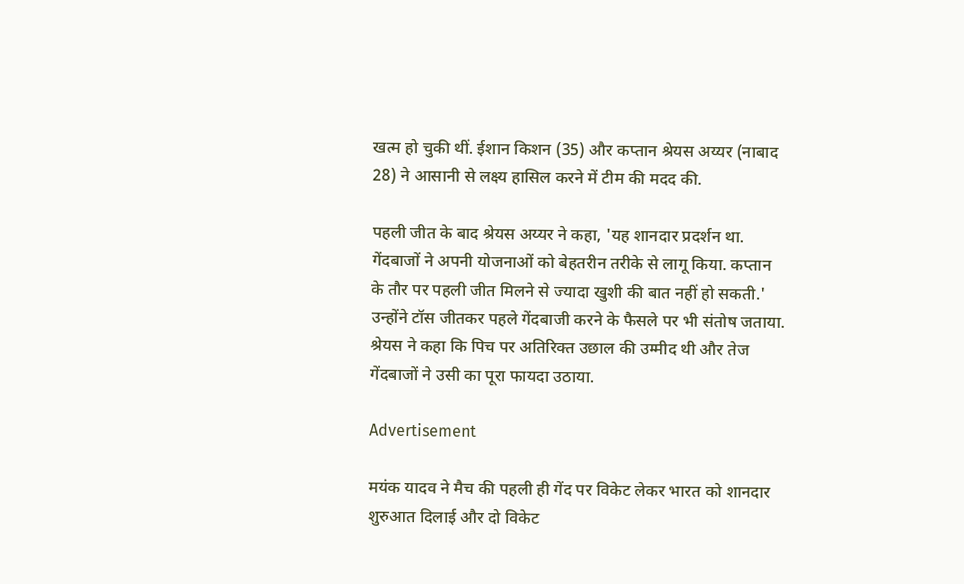खत्म हो चुकी थीं. ईशान किशन (35) और कप्तान श्रेयस अय्यर (नाबाद 28) ने आसानी से लक्ष्य हासिल करने में टीम की मदद की.

पहली जीत के बाद श्रेयस अय्यर ने कहा, 'यह शानदार प्रदर्शन था. गेंदबाजों ने अपनी योजनाओं को बेहतरीन तरीके से लागू किया. कप्तान के तौर पर पहली जीत मिलने से ज्यादा खुशी की बात नहीं हो सकती.' उन्होंने टॉस जीतकर पहले गेंदबाजी करने के फैसले पर भी संतोष जताया. श्रेयस ने कहा कि पिच पर अतिरिक्त उछाल की उम्मीद थी और तेज गेंदबाजों ने उसी का पूरा फायदा उठाया.

Advertisement

मयंक यादव ने मैच की पहली ही गेंद पर विकेट लेकर भारत को शानदार शुरुआत दिलाई और दो विकेट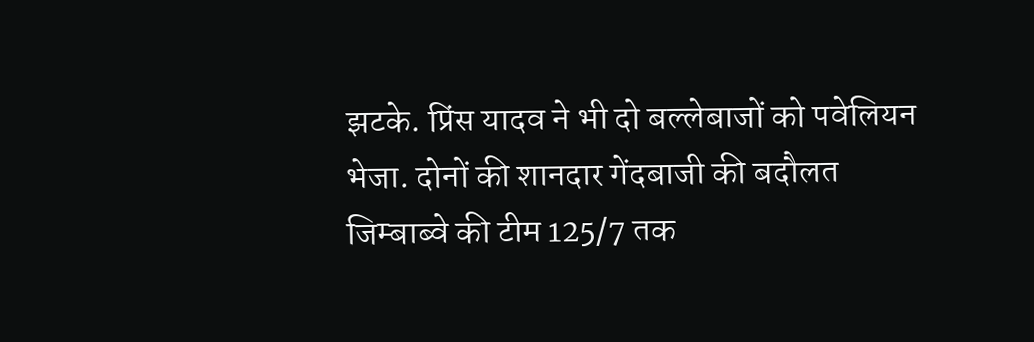झटके. प्रिंस यादव ने भी दो बल्लेबाजों को पवेलियन भेजा. दोनों की शानदार गेंदबाजी की बदौलत जिम्बाब्वे की टीम 125/7 तक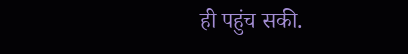ही पहुंच सकी.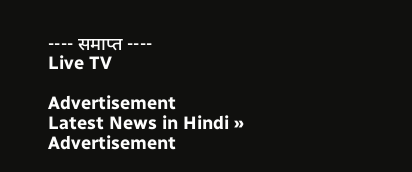---- समाप्त ----
Live TV

Advertisement
Latest News in Hindi »
Advertisement